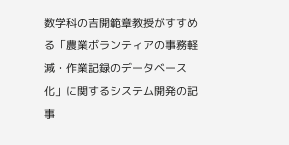数学科の吉開範章教授がすすめる「農業ボランティアの事務軽減・作業記録のデータベース化」に関するシステム開発の記事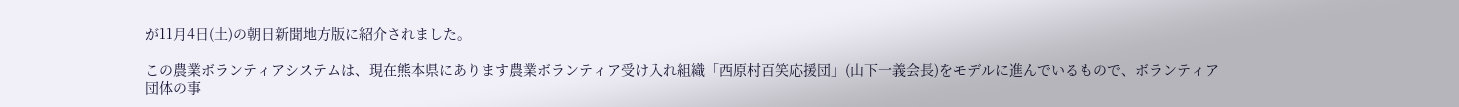が11月4日(土)の朝日新聞地方版に紹介されました。

この農業ボランティアシステムは、現在熊本県にあります農業ボランティア受け入れ組織「西原村百笑応援団」(山下一義会長)をモデルに進んでいるもので、ボランティア団体の事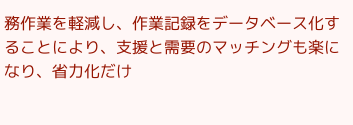務作業を軽減し、作業記録をデータベース化することにより、支援と需要のマッチングも楽になり、省力化だけ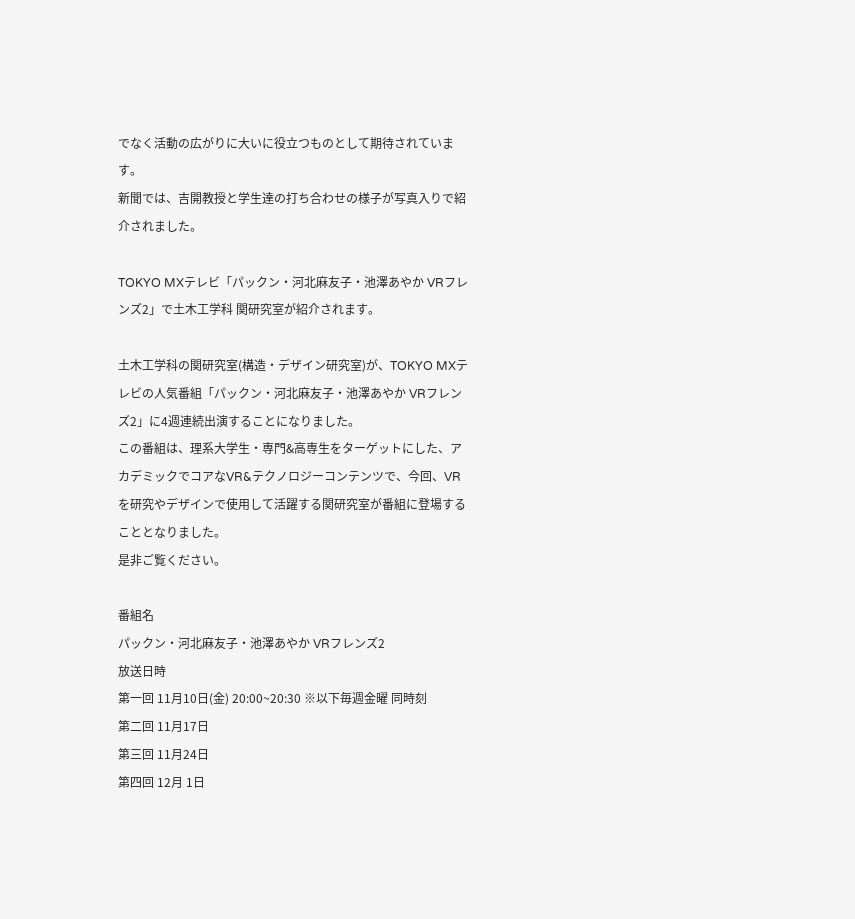でなく活動の広がりに大いに役立つものとして期待されています。
新聞では、吉開教授と学生達の打ち合わせの様子が写真入りで紹介されました。

TOKYO MXテレビ「パックン・河北麻友子・池澤あやか VRフレンズ2」で土木工学科 関研究室が紹介されます。

土木工学科の関研究室(構造・デザイン研究室)が、TOKYO MXテレビの人気番組「パックン・河北麻友子・池澤あやか VRフレンズ2」に4週連続出演することになりました。
この番組は、理系大学生・専門&高専生をターゲットにした、アカデミックでコアなVR&テクノロジーコンテンツで、今回、VRを研究やデザインで使用して活躍する関研究室が番組に登場することとなりました。
是非ご覧ください。

番組名
パックン・河北麻友子・池澤あやか VRフレンズ2
放送日時
第一回 11月10日(金) 20:00~20:30 ※以下毎週金曜 同時刻
第二回 11月17日
第三回 11月24日
第四回 12月 1日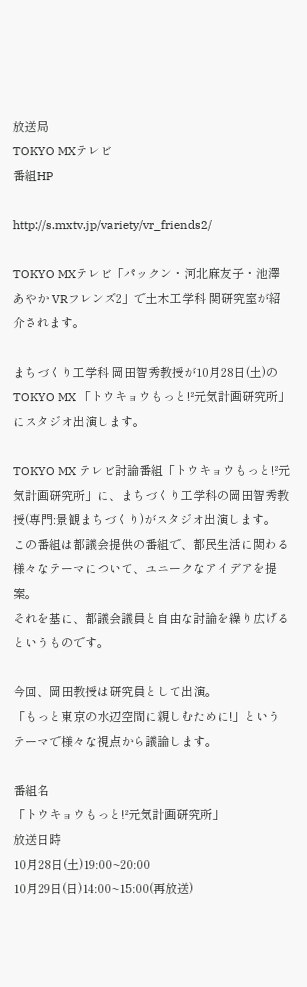放送局
TOKYO MXテレビ
番組HP

http://s.mxtv.jp/variety/vr_friends2/

TOKYO MXテレビ「パックン・河北麻友子・池澤あやか VRフレンズ2」で土木工学科 関研究室が紹介されます。

まちづくり工学科 岡田智秀教授が10月28日(土)のTOKYO MX 「トウキョウもっと!²元気計画研究所」にスタジオ出演します。

TOKYO MX テレビ討論番組「トウキョウもっと!²元気計画研究所」に、まちづくり工学科の岡田智秀教授(専門:景観まちづくり)がスタジオ出演します。
この番組は都議会提供の番組で、都民生活に関わる様々なテーマについて、ユニークなアイデアを提案。
それを基に、都議会議員と自由な討論を繰り広げるというものです。

今回、岡田教授は研究員として出演。
「もっと東京の水辺空間に親しむために!」というテーマで様々な視点から議論します。

番組名
「トウキョウもっと!²元気計画研究所」
放送日時
10月28日(土)19:00~20:00
10月29日(日)14:00~15:00(再放送)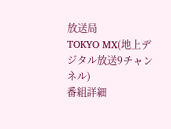放送局
TOKYO MX(地上デジタル放送9チャンネル)
番組詳細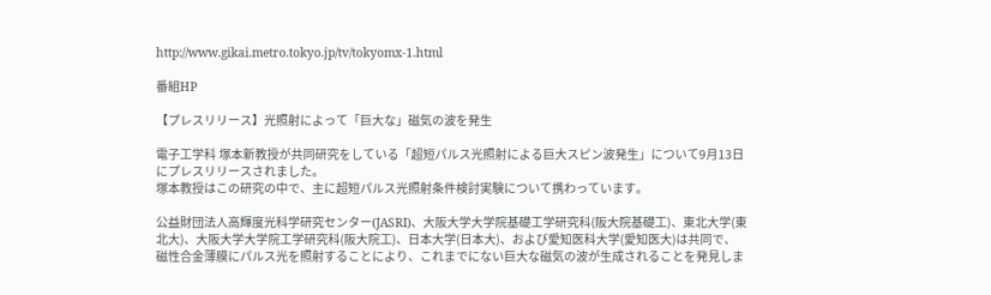http://www.gikai.metro.tokyo.jp/tv/tokyomx-1.html

番組HP

【プレスリリース】光照射によって「巨大な」磁気の波を発生

電子工学科 塚本新教授が共同研究をしている「超短パルス光照射による巨大スピン波発生」について9月13日にプレスリリースされました。
塚本教授はこの研究の中で、主に超短パルス光照射条件検討実験について携わっています。

公益財団法人高輝度光科学研究センター(JASRI)、大阪大学大学院基礎工学研究科(阪大院基礎工)、東北大学(東北大)、大阪大学大学院工学研究科(阪大院工)、日本大学(日本大)、および愛知医科大学(愛知医大)は共同で、磁性合金薄膜にパルス光を照射することにより、これまでにない巨大な磁気の波が生成されることを発見しま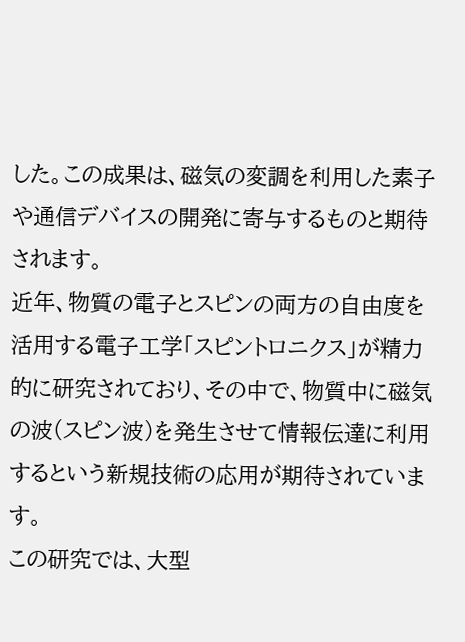した。この成果は、磁気の変調を利用した素子や通信デバイスの開発に寄与するものと期待されます。
近年、物質の電子とスピンの両方の自由度を活用する電子工学「スピントロニクス」が精力的に研究されており、その中で、物質中に磁気の波(スピン波)を発生させて情報伝達に利用するという新規技術の応用が期待されています。
この研究では、大型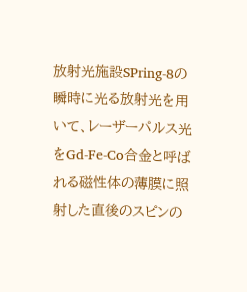放射光施設SPring-8の瞬時に光る放射光を用いて、レーザーパルス光をGd-Fe-Co合金と呼ばれる磁性体の薄膜に照射した直後のスピンの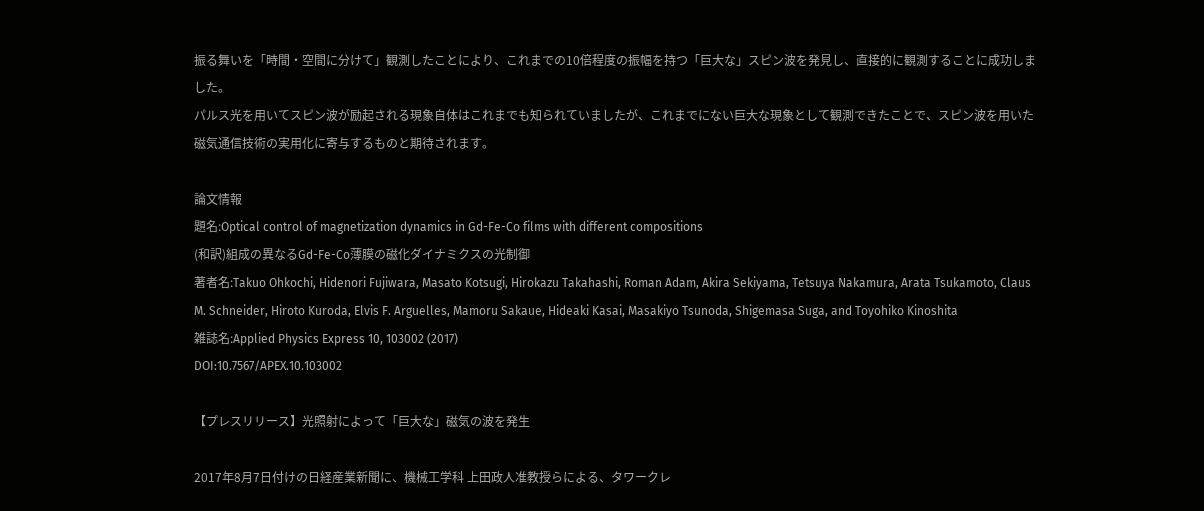振る舞いを「時間・空間に分けて」観測したことにより、これまでの10倍程度の振幅を持つ「巨大な」スピン波を発見し、直接的に観測することに成功しました。
パルス光を用いてスピン波が励起される現象自体はこれまでも知られていましたが、これまでにない巨大な現象として観測できたことで、スピン波を用いた磁気通信技術の実用化に寄与するものと期待されます。

論文情報
題名:Optical control of magnetization dynamics in Gd-Fe-Co films with different compositions
(和訳)組成の異なるGd-Fe-Co薄膜の磁化ダイナミクスの光制御
著者名:Takuo Ohkochi, Hidenori Fujiwara, Masato Kotsugi, Hirokazu Takahashi, Roman Adam, Akira Sekiyama, Tetsuya Nakamura, Arata Tsukamoto, Claus M. Schneider, Hiroto Kuroda, Elvis F. Arguelles, Mamoru Sakaue, Hideaki Kasai, Masakiyo Tsunoda, Shigemasa Suga, and Toyohiko Kinoshita
雑誌名:Applied Physics Express 10, 103002 (2017)
DOI:10.7567/APEX.10.103002

【プレスリリース】光照射によって「巨大な」磁気の波を発生

2017年8月7日付けの日経産業新聞に、機械工学科 上田政人准教授らによる、タワークレ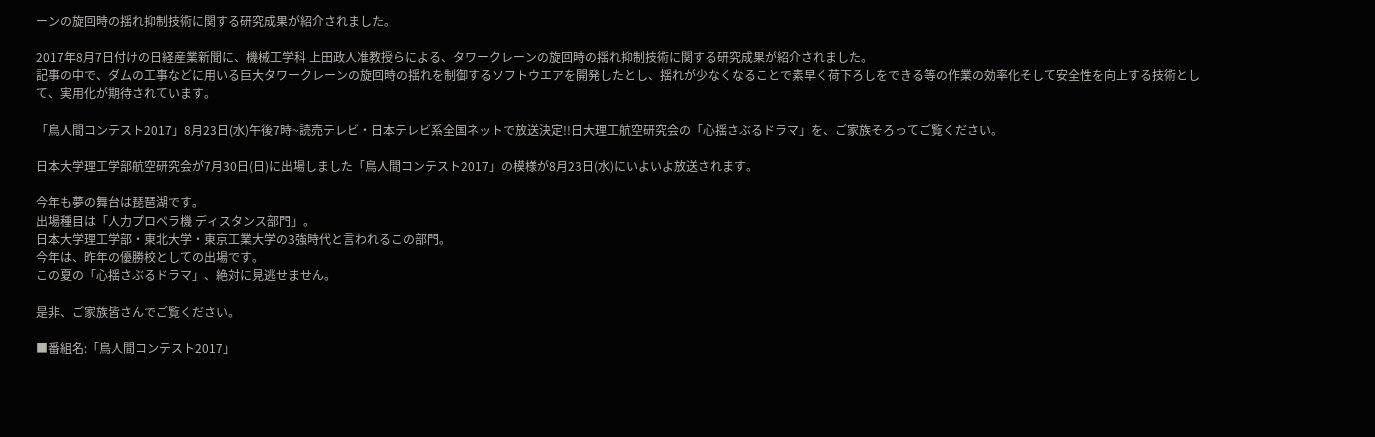ーンの旋回時の揺れ抑制技術に関する研究成果が紹介されました。

2017年8月7日付けの日経産業新聞に、機械工学科 上田政人准教授らによる、タワークレーンの旋回時の揺れ抑制技術に関する研究成果が紹介されました。
記事の中で、ダムの工事などに用いる巨大タワークレーンの旋回時の揺れを制御するソフトウエアを開発したとし、揺れが少なくなることで素早く荷下ろしをできる等の作業の効率化そして安全性を向上する技術として、実用化が期待されています。

「鳥人間コンテスト2017」8月23日(水)午後7時~読売テレビ・日本テレビ系全国ネットで放送決定!!日大理工航空研究会の「心揺さぶるドラマ」を、ご家族そろってご覧ください。

日本大学理工学部航空研究会が7月30日(日)に出場しました「鳥人間コンテスト2017」の模様が8月23日(水)にいよいよ放送されます。

今年も夢の舞台は琵琶湖です。
出場種目は「人力プロペラ機 ディスタンス部門」。
日本大学理工学部・東北大学・東京工業大学の3強時代と言われるこの部門。
今年は、昨年の優勝校としての出場です。
この夏の「心揺さぶるドラマ」、絶対に見逃せません。

是非、ご家族皆さんでご覧ください。

■番組名:「鳥人間コンテスト2017」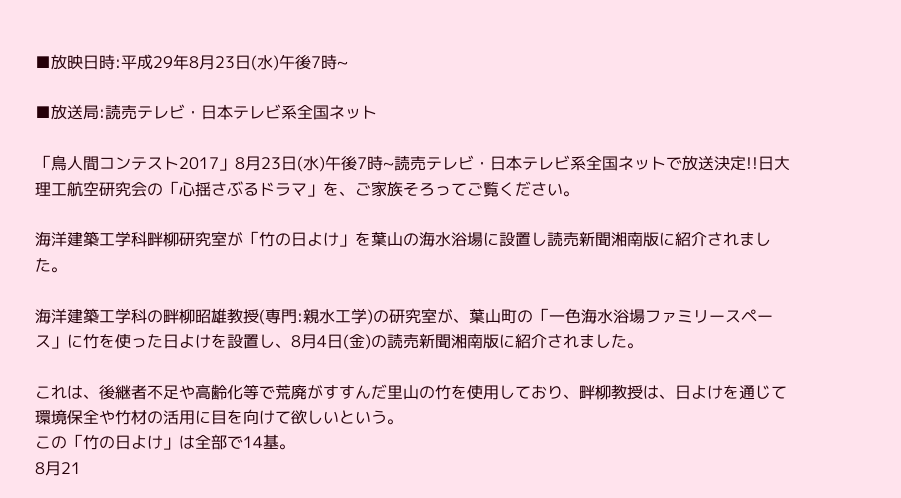■放映日時:平成29年8月23日(水)午後7時~

■放送局:読売テレビ・日本テレビ系全国ネット

「鳥人間コンテスト2017」8月23日(水)午後7時~読売テレビ・日本テレビ系全国ネットで放送決定!!日大理工航空研究会の「心揺さぶるドラマ」を、ご家族そろってご覧ください。

海洋建築工学科畔柳研究室が「竹の日よけ」を葉山の海水浴場に設置し読売新聞湘南版に紹介されました。

海洋建築工学科の畔柳昭雄教授(専門:親水工学)の研究室が、葉山町の「一色海水浴場ファミリースペース」に竹を使った日よけを設置し、8月4日(金)の読売新聞湘南版に紹介されました。

これは、後継者不足や高齢化等で荒廃がすすんだ里山の竹を使用しており、畔柳教授は、日よけを通じて環境保全や竹材の活用に目を向けて欲しいという。
この「竹の日よけ」は全部で14基。
8月21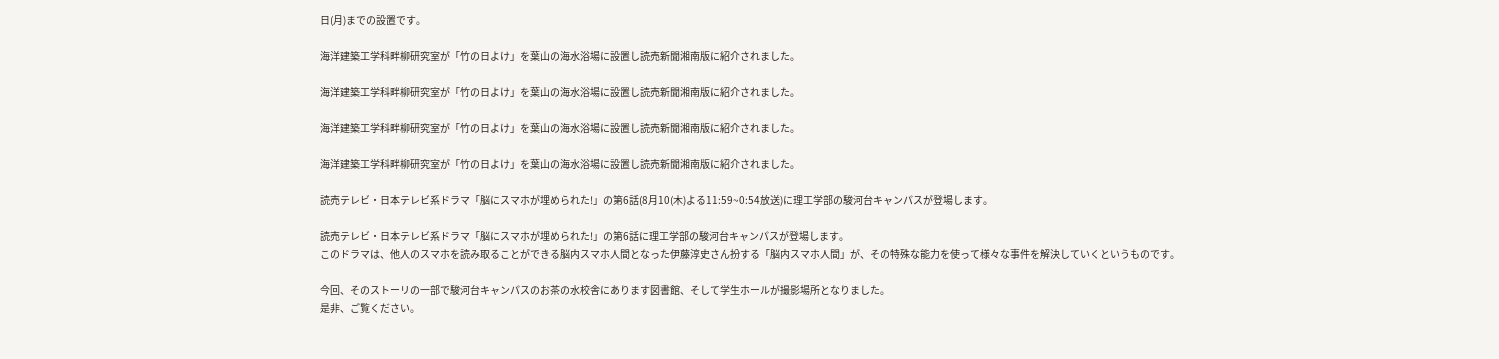日(月)までの設置です。

海洋建築工学科畔柳研究室が「竹の日よけ」を葉山の海水浴場に設置し読売新聞湘南版に紹介されました。

海洋建築工学科畔柳研究室が「竹の日よけ」を葉山の海水浴場に設置し読売新聞湘南版に紹介されました。

海洋建築工学科畔柳研究室が「竹の日よけ」を葉山の海水浴場に設置し読売新聞湘南版に紹介されました。

海洋建築工学科畔柳研究室が「竹の日よけ」を葉山の海水浴場に設置し読売新聞湘南版に紹介されました。

読売テレビ・日本テレビ系ドラマ「脳にスマホが埋められた!」の第6話(8月10(木)よる11:59~0:54放送)に理工学部の駿河台キャンパスが登場します。

読売テレビ・日本テレビ系ドラマ「脳にスマホが埋められた!」の第6話に理工学部の駿河台キャンパスが登場します。
このドラマは、他人のスマホを読み取ることができる脳内スマホ人間となった伊藤淳史さん扮する「脳内スマホ人間」が、その特殊な能力を使って様々な事件を解決していくというものです。

今回、そのストーリの一部で駿河台キャンパスのお茶の水校舎にあります図書館、そして学生ホールが撮影場所となりました。
是非、ご覧ください。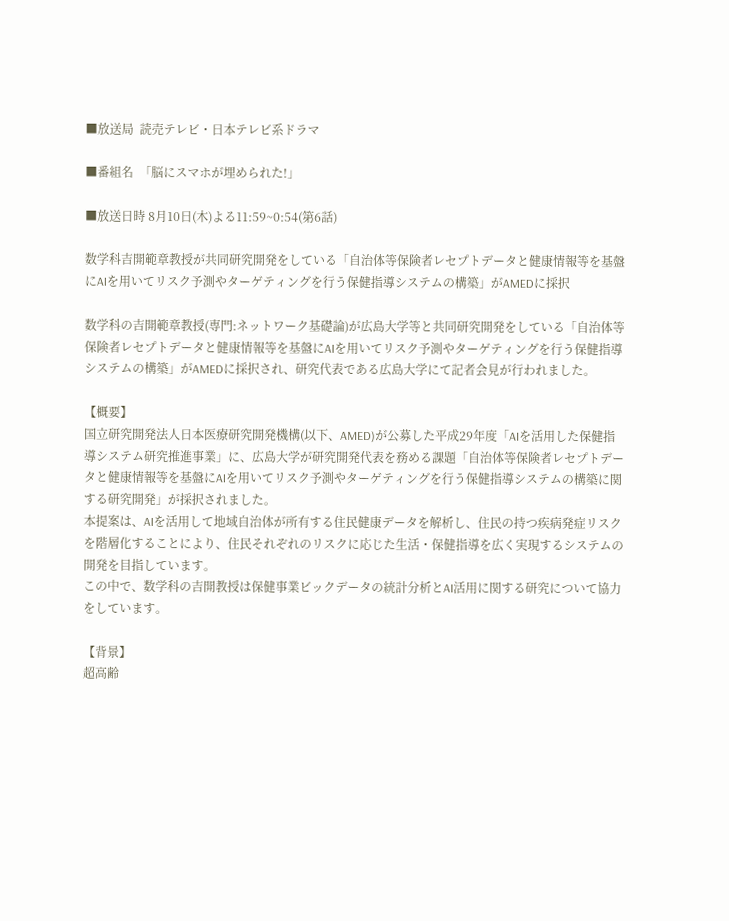■放送局  読売テレビ・日本テレビ系ドラマ

■番組名  「脳にスマホが埋められた!」

■放送日時 8月10日(木)よる11:59~0:54(第6話)

数学科吉開範章教授が共同研究開発をしている「自治体等保険者レセプトデータと健康情報等を基盤にAIを用いてリスク予測やターゲティングを行う保健指導システムの構築」がAMEDに採択

数学科の吉開範章教授(専門:ネットワーク基礎論)が広島大学等と共同研究開発をしている「自治体等保険者レセプトデータと健康情報等を基盤にAIを用いてリスク予測やターゲティングを行う保健指導システムの構築」がAMEDに採択され、研究代表である広島大学にて記者会見が行われました。

【概要】
国立研究開発法人日本医療研究開発機構(以下、AMED)が公募した平成29年度「AIを活用した保健指導システム研究推進事業」に、広島大学が研究開発代表を務める課題「自治体等保険者レセプトデータと健康情報等を基盤にAIを用いてリスク予測やターゲティングを行う保健指導システムの構築に関する研究開発」が採択されました。
本提案は、AIを活用して地域自治体が所有する住民健康データを解析し、住民の持つ疾病発症リスクを階層化することにより、住民それぞれのリスクに応じた生活・保健指導を広く実現するシステムの開発を目指しています。
この中で、数学科の吉開教授は保健事業ビックデータの統計分析とAI活用に関する研究について協力をしています。

【背景】
超高齢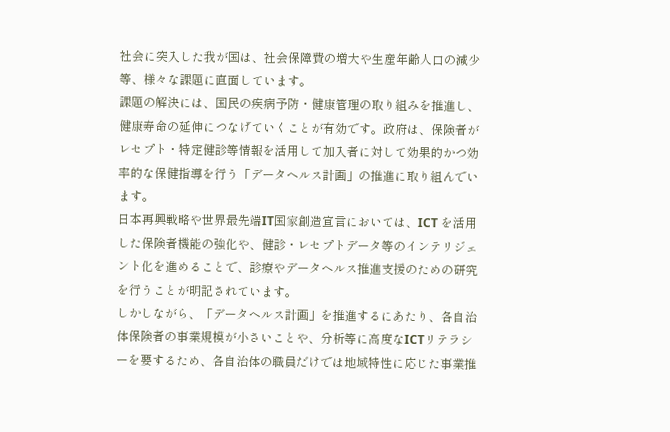社会に突入した我が国は、社会保障費の増大や生産年齢人口の減少等、様々な課題に直面しています。
課題の解決には、国民の疾病予防・健康管理の取り組みを推進し、健康寿命の延伸につなげていくことが有効です。政府は、保険者がレセプト・特定健診等情報を活用して加入者に対して効果的かつ効率的な保健指導を行う「データヘルス計画」の推進に取り組んでいます。
日本再興戦略や世界最先端IT国家創造宣言においては、ICT を活用した保険者機能の強化や、健診・レセプトデータ等のインテリジェント化を進めることで、診療やデータヘルス推進支援のための研究を行うことが明記されています。
しかしながら、「データヘルス計画」を推進するにあたり、各自治体保険者の事業規模が小さいことや、分析等に高度なICTリテラシーを要するため、各自治体の職員だけでは地域特性に応じた事業推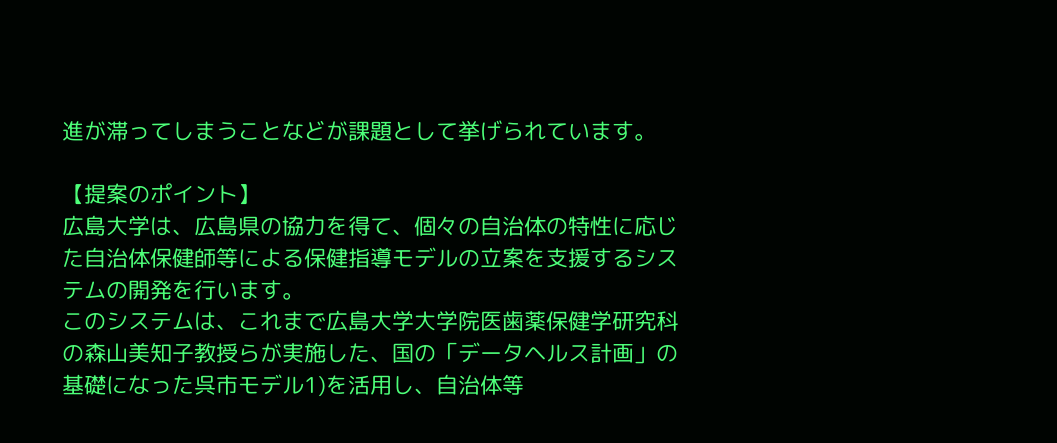進が滞ってしまうことなどが課題として挙げられています。

【提案のポイント】
広島大学は、広島県の協力を得て、個々の自治体の特性に応じた自治体保健師等による保健指導モデルの立案を支援するシステムの開発を行います。
このシステムは、これまで広島大学大学院医歯薬保健学研究科の森山美知子教授らが実施した、国の「データヘルス計画」の基礎になった呉市モデル1)を活用し、自治体等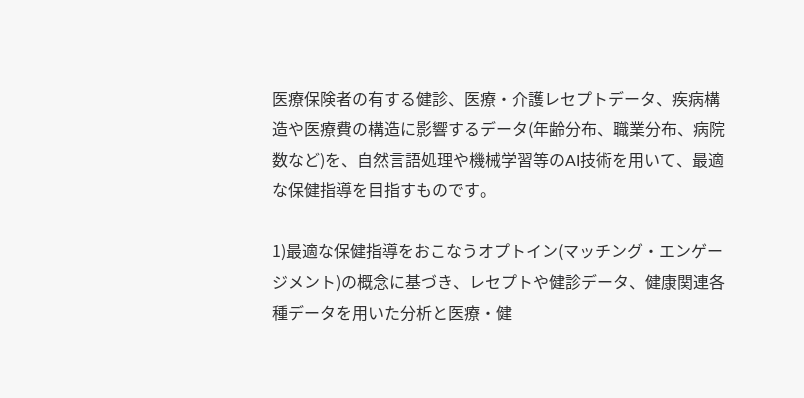医療保険者の有する健診、医療・介護レセプトデータ、疾病構造や医療費の構造に影響するデータ(年齢分布、職業分布、病院数など)を、自然言語処理や機械学習等のAI技術を用いて、最適な保健指導を目指すものです。

1)最適な保健指導をおこなうオプトイン(マッチング・エンゲージメント)の概念に基づき、レセプトや健診データ、健康関連各種データを用いた分析と医療・健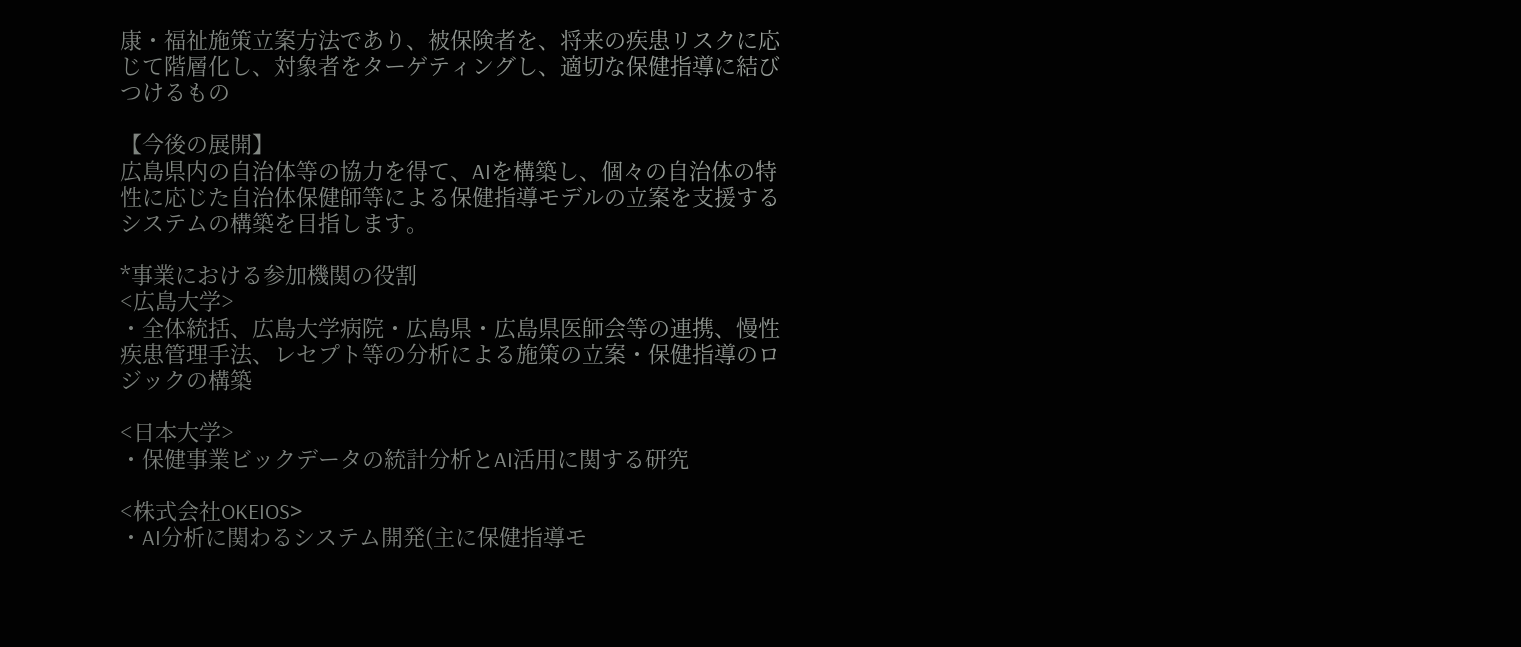康・福祉施策立案方法であり、被保険者を、将来の疾患リスクに応じて階層化し、対象者をターゲティングし、適切な保健指導に結びつけるもの

【今後の展開】
広島県内の自治体等の協力を得て、AIを構築し、個々の自治体の特性に応じた自治体保健師等による保健指導モデルの立案を支援するシステムの構築を目指します。

*事業における参加機関の役割
<広島大学>
・全体統括、広島大学病院・広島県・広島県医師会等の連携、慢性疾患管理手法、レセプト等の分析による施策の立案・保健指導のロジックの構築

<日本大学>
・保健事業ビックデータの統計分析とAI活用に関する研究

<株式会社OKEIOS>
・AI分析に関わるシステム開発(主に保健指導モ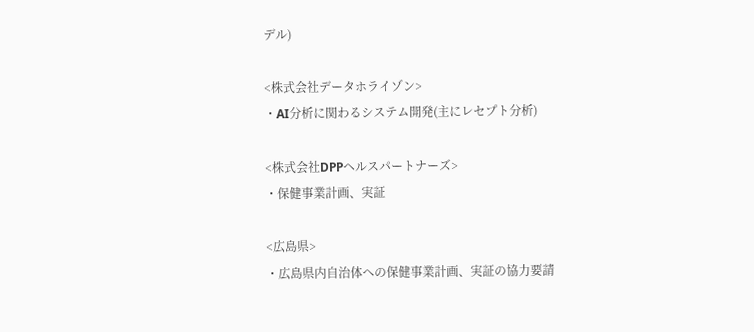デル)

<株式会社データホライゾン>
・AI分析に関わるシステム開発(主にレセプト分析)

<株式会社DPPヘルスパートナーズ>
・保健事業計画、実証

<広島県>
・広島県内自治体への保健事業計画、実証の協力要請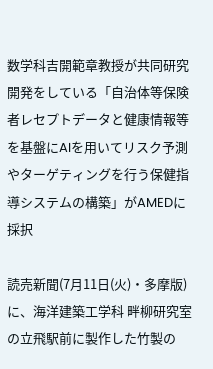数学科吉開範章教授が共同研究開発をしている「自治体等保険者レセプトデータと健康情報等を基盤にAIを用いてリスク予測やターゲティングを行う保健指導システムの構築」がAMEDに採択

読売新聞(7月11日(火)・多摩版)に、海洋建築工学科 畔柳研究室の立飛駅前に製作した竹製の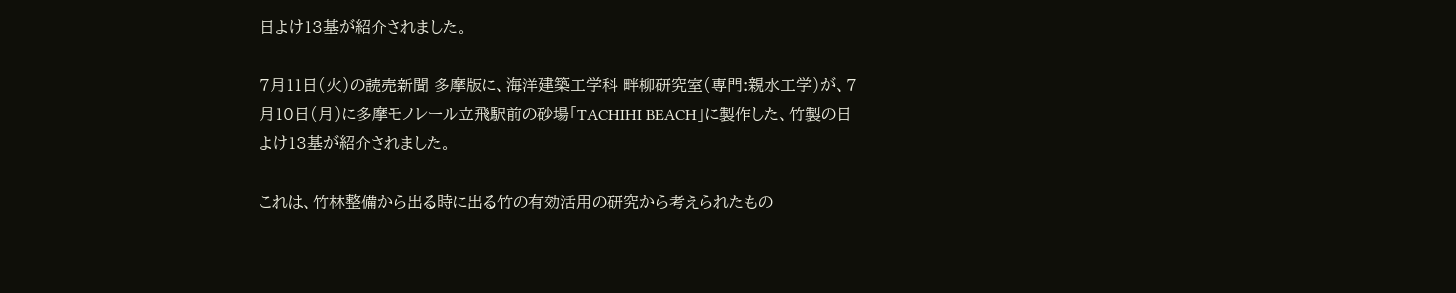日よけ13基が紹介されました。

7月11日(火)の読売新聞 多摩版に、海洋建築工学科 畔柳研究室(専門:親水工学)が、7月10日(月)に多摩モノレール立飛駅前の砂場「TACHIHI BEACH」に製作した、竹製の日よけ13基が紹介されました。

これは、竹林整備から出る時に出る竹の有効活用の研究から考えられたもの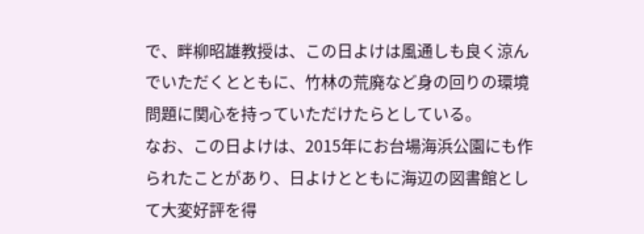で、畔柳昭雄教授は、この日よけは風通しも良く涼んでいただくとともに、竹林の荒廃など身の回りの環境問題に関心を持っていただけたらとしている。
なお、この日よけは、2015年にお台場海浜公園にも作られたことがあり、日よけとともに海辺の図書館として大変好評を得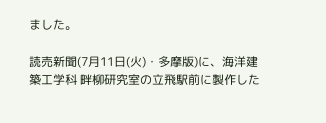ました。

読売新聞(7月11日(火)・多摩版)に、海洋建築工学科 畔柳研究室の立飛駅前に製作した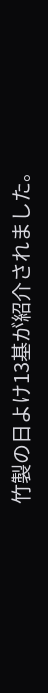竹製の日よけ13基が紹介されました。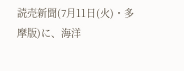読売新聞(7月11日(火)・多摩版)に、海洋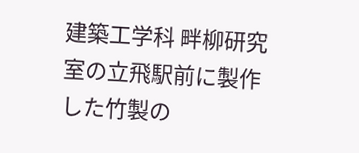建築工学科 畔柳研究室の立飛駅前に製作した竹製の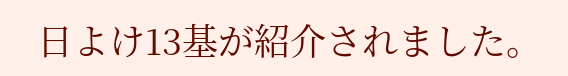日よけ13基が紹介されました。